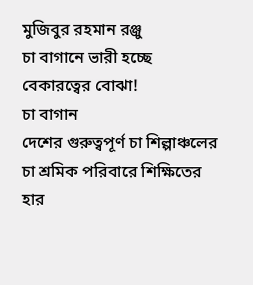মুজিবুর রহমান রঞ্জু
চা বাগানে ভারী হচ্ছে বেকারত্বের বোঝা!
চা বাগান
দেশের গুরুত্বপূর্ণ চা শিল্পাঞ্চলের চা শ্রমিক পরিবারে শিক্ষিতের হার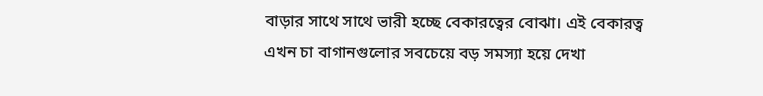বাড়ার সাথে সাথে ভারী হচ্ছে বেকারত্বের বোঝা। এই বেকারত্ব এখন চা বাগানগুলোর সবচেয়ে বড় সমস্যা হয়ে দেখা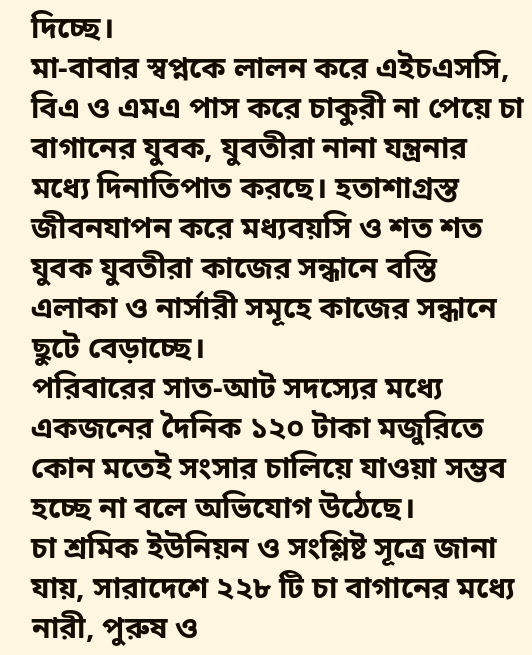দিচ্ছে।
মা-বাবার স্বপ্নকে লালন করে এইচএসসি, বিএ ও এমএ পাস করে চাকুরী না পেয়ে চা বাগানের যুবক, যুবতীরা নানা যন্ত্রনার মধ্যে দিনাতিপাত করছে। হতাশাগ্রস্ত জীবনযাপন করে মধ্যবয়সি ও শত শত যুবক যুবতীরা কাজের সন্ধানে বস্তি এলাকা ও নার্সারী সমূহে কাজের সন্ধানে ছুটে বেড়াচ্ছে।
পরিবারের সাত-আট সদস্যের মধ্যে একজনের দৈনিক ১২০ টাকা মজুরিতে কোন মতেই সংসার চালিয়ে যাওয়া সম্ভব হচ্ছে না বলে অভিযোগ উঠেছে।
চা শ্রমিক ইউনিয়ন ও সংশ্লিষ্ট সূত্রে জানা যায়, সারাদেশে ২২৮ টি চা বাগানের মধ্যে নারী, পুরুষ ও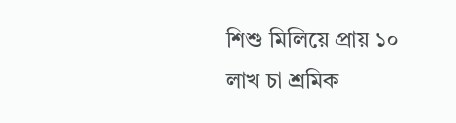শিশু মিলিয়ে প্রায় ১০ লাখ চা শ্রমিক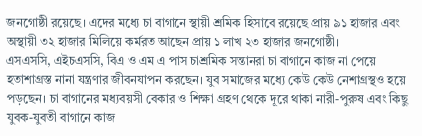জনগোষ্ঠী রয়েছে। এদের মধ্যে চা বাগানে স্থায়ী শ্রমিক হিসাবে রয়েছে প্রায় ৯১ হাজার এবং অস্থায়ী ৩২ হাজার মিলিয়ে কর্মরত আছেন প্রায় ১ লাখ ২৩ হাজার জনগোষ্ঠী।
এসএসসি, এইচএসসি, বিএ ও এম এ পাস চাশ্রমিক সন্তানরা চা বাগানে কাজ না পেয়ে হতাশাগ্রস্ত নানা যন্ত্রণার জীবনযাপন করছেন। যুব সমাজের মধ্যে কেউ কেউ নেশাগ্রস্থও হয়ে পড়ছেন। চা বাগানের মধ্যবয়সী বেকার ও শিক্ষা গ্রহণ থেকে দূরে থাকা নারী-পুরুষ এবং কিছু যুবক-যুবতী বাগানে কাজ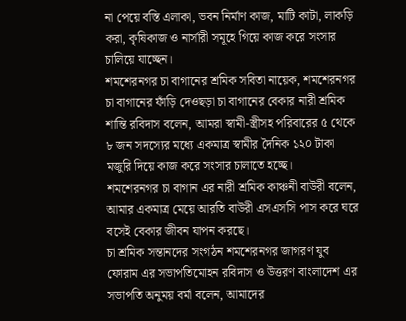না পেয়ে বস্তি এলাকা, ভবন নির্মাণ কাজ, মাটি কাটা, লাকড়ি করা, কৃষিকাজ ও নার্সারী সমূহে গিয়ে কাজ করে সংসার চালিয়ে যাচ্ছেন।
শমশেরনগর চা বাগানের শ্রমিক সবিতা নায়েক, শমশেরনগর চা বাগানের ফাঁড়ি দেওছড়া চা বাগানের বেকার নারী শ্রমিক শান্তি রবিদাস বলেন, আমরা স্বামী-স্ত্রীসহ পরিবারের ৫ থেকে ৮ জন সদস্যের মধ্যে একমাত্র স্বামীর দৈনিক ১২০ টাকা মজুরি দিয়ে কাজ করে সংসার চালাতে হচ্ছে।
শমশেরনগর চা বাগান এর নারী শ্রমিক কাঞ্চনী বাউরী বলেন, আমার একমাত্র মেয়ে আরতি বাউরী এসএসসি পাস করে ঘরে বসেই বেকার জীবন যাপন করছে।
চা শ্রমিক সন্তানদের সংগঠন শমশেরনগর জাগরণ যুব ফোরাম এর সভাপতিমোহন রবিদাস ও উত্তরণ বাংলাদেশ এর সভাপতি অনুময় বর্মা বলেন, আমাদের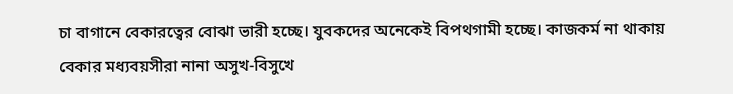চা বাগানে বেকারত্বের বোঝা ভারী হচ্ছে। যুবকদের অনেকেই বিপথগামী হচ্ছে। কাজকর্ম না থাকায় বেকার মধ্যবয়সীরা নানা অসুখ-বিসুখে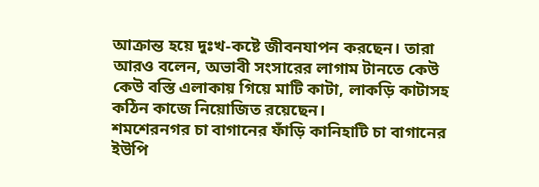আক্রান্ত হয়ে দুঃখ-কষ্টে জীবনযাপন করছেন। তারা আরও বলেন, অভাবী সংসারের লাগাম টানতে কেউ কেউ বস্তি এলাকায় গিয়ে মাটি কাটা, লাকড়ি কাটাসহ কঠিন কাজে নিয়োজিত রয়েছেন।
শমশেরনগর চা বাগানের ফাঁড়ি কানিহাটি চা বাগানের ইউপি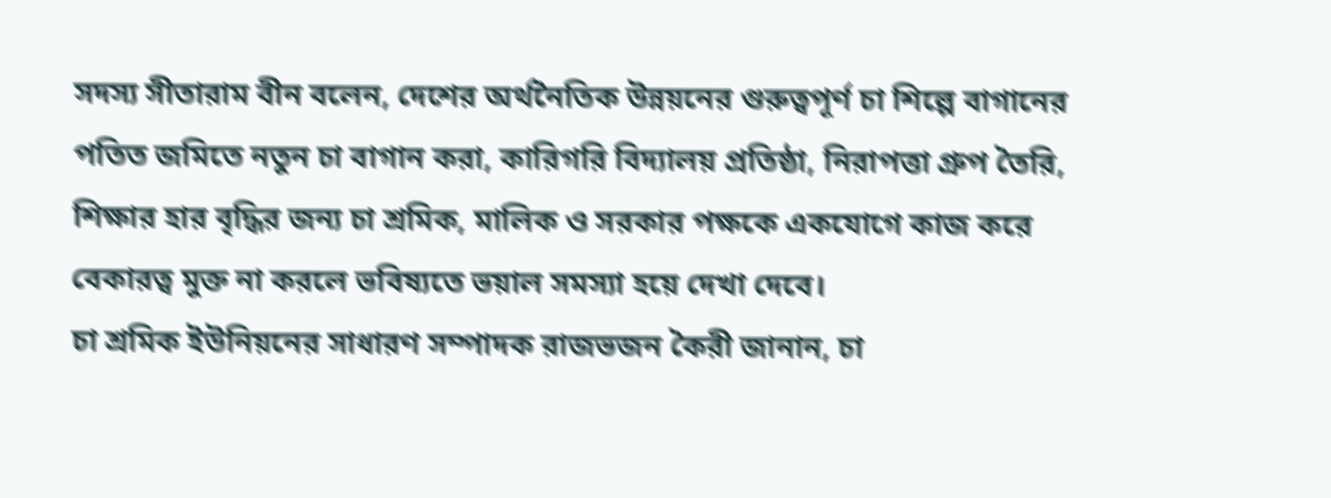সদস্য সীতারাম বীন বলেন, দেশের অর্থনৈতিক উন্নয়নের গুরুত্বপূর্ণ চা শিল্পে বাগানের পতিত জমিতে নতুন চা বাগান করা, কারিগরি বিদ্যালয় প্রতিষ্ঠা, নিরাপত্তা গ্রুপ তৈরি, শিক্ষার হার বৃদ্ধির জন্য চা শ্রমিক, মালিক ও সরকার পক্ষকে একযোগে কাজ করে বেকারত্ব মুক্ত না করলে ভবিষ্যতে ভয়াল সমস্যা হয়ে দেখা দেবে।
চা শ্রমিক ইউনিয়নের সাধারণ সম্পাদক রাজভজন কৈরী জানান, চা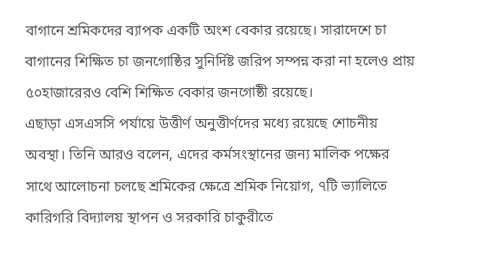বাগানে শ্রমিকদের ব্যাপক একটি অংশ বেকার রয়েছে। সারাদেশে চা বাগানের শিক্ষিত চা জনগোষ্ঠির সুনির্দিষ্ট জরিপ সম্পন্ন করা না হলেও প্রায় ৫০হাজারেরও বেশি শিক্ষিত বেকার জনগোষ্ঠী রয়েছে।
এছাড়া এসএসসি পর্যায়ে উত্তীর্ণ অনুত্তীর্ণদের মধ্যে রয়েছে শোচনীয় অবস্থা। তিনি আরও বলেন, এদের কর্মসংস্থানের জন্য মালিক পক্ষের সাথে আলোচনা চলছে শ্রমিকের ক্ষেত্রে শ্রমিক নিয়োগ, ৭টি ভ্যালিতে কারিগরি বিদ্যালয় স্থাপন ও সরকারি চাকুরীতে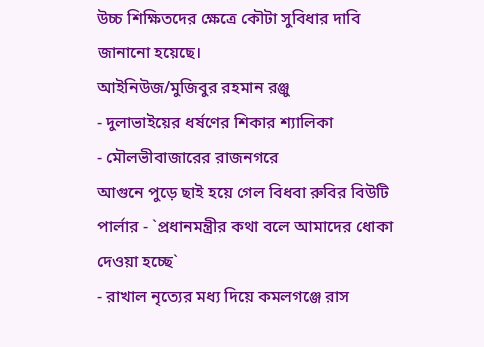উচ্চ শিক্ষিতদের ক্ষেত্রে কৌটা সুবিধার দাবি জানানো হয়েছে।
আইনিউজ/মুজিবুর রহমান রঞ্জু
- দুলাভাইয়ের ধর্ষণের শিকার শ্যালিকা
- মৌলভীবাজারের রাজনগরে
আগুনে পুড়ে ছাই হয়ে গেল বিধবা রুবির বিউটি পার্লার - `প্রধানমন্ত্রীর কথা বলে আমাদের ধোকা দেওয়া হচ্ছে`
- রাখাল নৃত্যের মধ্য দিয়ে কমলগঞ্জে রাস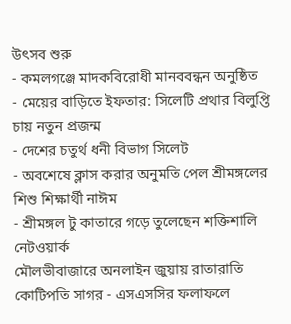উৎসব শুরু
- কমলগঞ্জে মাদকবিরোধী মানববন্ধন অনুষ্ঠিত
- মেয়ের বাড়িতে ইফতার: সিলেটি প্রথার বিলুপ্তি চায় নতুন প্রজন্ম
- দেশের চতুর্থ ধনী বিভাগ সিলেট
- অবশেষে ক্লাস করার অনুমতি পেল শ্রীমঙ্গলের শিশু শিক্ষার্থী নাঈম
- শ্রীমঙ্গল টু কাতারে গড়ে তুলেছেন শক্তিশালি নেটওয়ার্ক
মৌলভীবাজারে অনলাইন জুয়ায় রাতারাতি কোটিপতি সাগর - এসএসসির ফলাফলে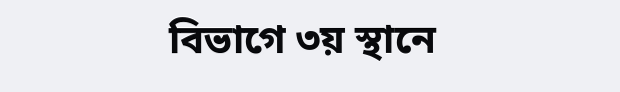বিভাগে ৩য় স্থানে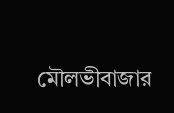মৌলভীবাজার